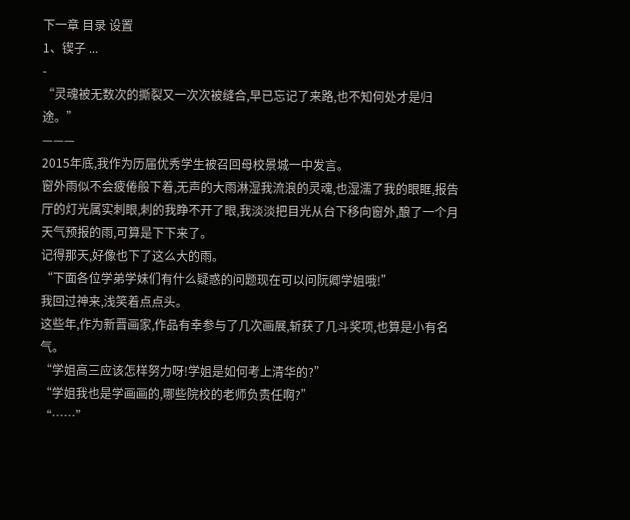下一章 目录 设置
1、锲子 ...
-
“灵魂被无数次的撕裂又一次次被缝合,早已忘记了来路,也不知何处才是归途。”
———
2015年底,我作为历届优秀学生被召回母校景城一中发言。
窗外雨似不会疲倦般下着,无声的大雨淋湿我流浪的灵魂,也湿濡了我的眼眶,报告厅的灯光属实刺眼,刺的我睁不开了眼,我淡淡把目光从台下移向窗外,酿了一个月天气预报的雨,可算是下下来了。
记得那天,好像也下了这么大的雨。
“下面各位学弟学妹们有什么疑惑的问题现在可以问阮卿学姐哦!”
我回过神来,浅笑着点点头。
这些年,作为新晋画家,作品有幸参与了几次画展,斩获了几斗奖项,也算是小有名气。
“学姐高三应该怎样努力呀!学姐是如何考上清华的?”
“学姐我也是学画画的,哪些院校的老师负责任啊?”
“……”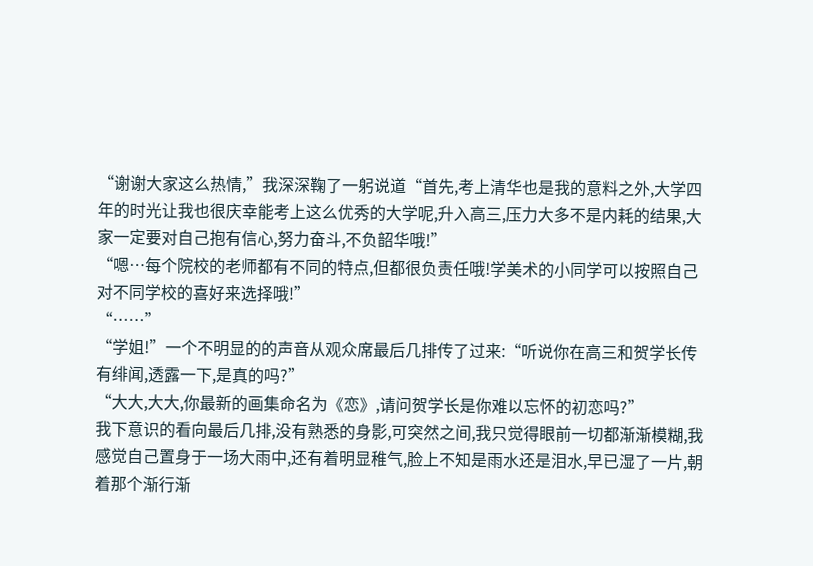“谢谢大家这么热情,”我深深鞠了一躬说道“首先,考上清华也是我的意料之外,大学四年的时光让我也很庆幸能考上这么优秀的大学呢,升入高三,压力大多不是内耗的结果,大家一定要对自己抱有信心,努力奋斗,不负韶华哦!”
“嗯…每个院校的老师都有不同的特点,但都很负责任哦!学美术的小同学可以按照自己对不同学校的喜好来选择哦!”
“……”
“学姐!”一个不明显的的声音从观众席最后几排传了过来:“听说你在高三和贺学长传有绯闻,透露一下,是真的吗?”
“大大,大大,你最新的画集命名为《恋》,请问贺学长是你难以忘怀的初恋吗?”
我下意识的看向最后几排,没有熟悉的身影,可突然之间,我只觉得眼前一切都渐渐模糊,我感觉自己置身于一场大雨中,还有着明显稚气,脸上不知是雨水还是泪水,早已湿了一片,朝着那个渐行渐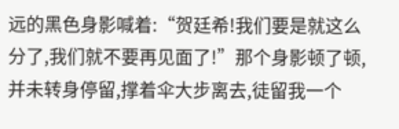远的黑色身影喊着:“贺廷希!我们要是就这么分了,我们就不要再见面了!”那个身影顿了顿,并未转身停留,撑着伞大步离去,徒留我一个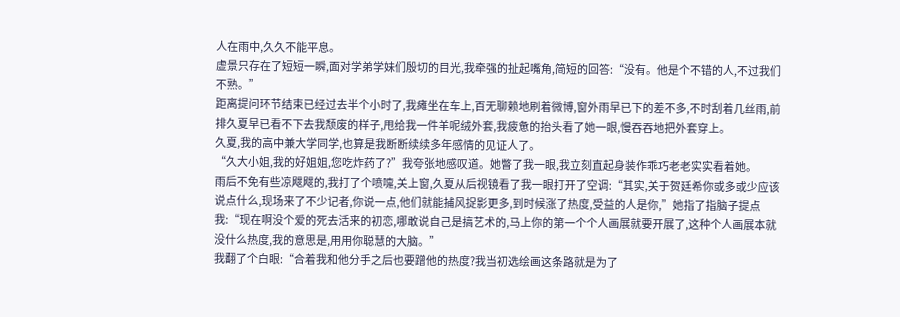人在雨中,久久不能平息。
虚景只存在了短短一瞬,面对学弟学妹们殷切的目光,我牵强的扯起嘴角,简短的回答:“没有。他是个不错的人,不过我们不熟。”
距离提问环节结束已经过去半个小时了,我瘫坐在车上,百无聊赖地刷着微博,窗外雨早已下的差不多,不时刮着几丝雨,前排久夏早已看不下去我颓废的样子,甩给我一件羊呢绒外套,我疲惫的抬头看了她一眼,慢吞吞地把外套穿上。
久夏,我的高中兼大学同学,也算是我断断续续多年感情的见证人了。
“久大小姐,我的好姐姐,您吃炸药了?”我夸张地感叹道。她瞥了我一眼,我立刻直起身装作乖巧老老实实看着她。
雨后不免有些凉飕飕的,我打了个喷嚏,关上窗,久夏从后视镜看了我一眼打开了空调:“其实,关于贺廷希你或多或少应该说点什么,现场来了不少记者,你说一点,他们就能捕风捉影更多,到时候涨了热度,受益的人是你,”她指了指脑子提点我:“现在啊没个爱的死去活来的初恋,哪敢说自己是搞艺术的,马上你的第一个个人画展就要开展了,这种个人画展本就没什么热度,我的意思是,用用你聪慧的大脑。”
我翻了个白眼:“合着我和他分手之后也要蹭他的热度?我当初选绘画这条路就是为了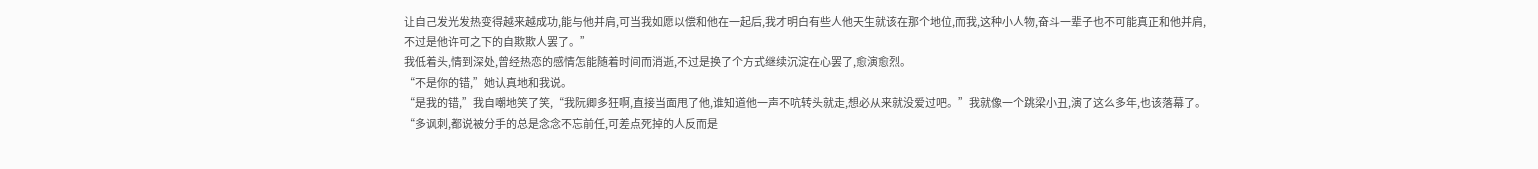让自己发光发热变得越来越成功,能与他并肩,可当我如愿以偿和他在一起后,我才明白有些人他天生就该在那个地位,而我,这种小人物,奋斗一辈子也不可能真正和他并肩,不过是他许可之下的自欺欺人罢了。”
我低着头,情到深处,曾经热恋的感情怎能随着时间而消逝,不过是换了个方式继续沉淀在心罢了,愈演愈烈。
“不是你的错,”她认真地和我说。
“是我的错,”我自嘲地笑了笑,“我阮卿多狂啊,直接当面甩了他,谁知道他一声不吭转头就走,想必从来就没爱过吧。”我就像一个跳梁小丑,演了这么多年,也该落幕了。
“多讽刺,都说被分手的总是念念不忘前任,可差点死掉的人反而是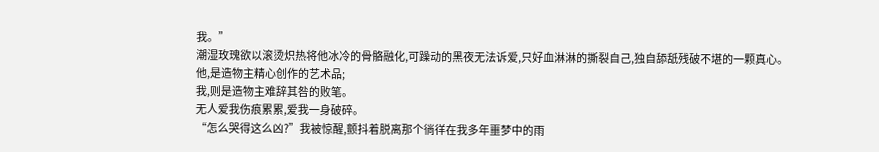我。”
潮湿玫瑰欲以滚烫炽热将他冰冷的骨骼融化,可躁动的黑夜无法诉爱,只好血淋淋的撕裂自己,独自舔舐残破不堪的一颗真心。
他,是造物主精心创作的艺术品;
我,则是造物主难辞其咎的败笔。
无人爱我伤痕累累,爱我一身破碎。
“怎么哭得这么凶?”我被惊醒,颤抖着脱离那个徜徉在我多年噩梦中的雨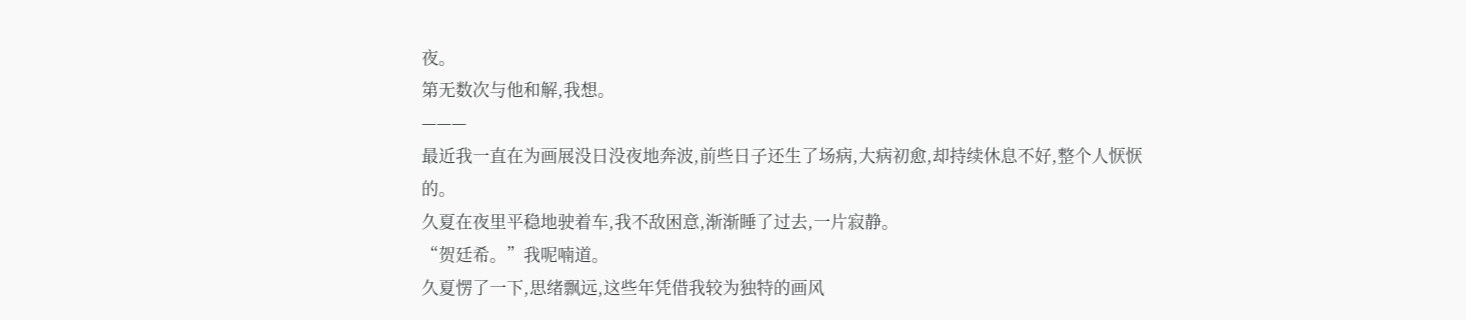夜。
第无数次与他和解,我想。
———
最近我一直在为画展没日没夜地奔波,前些日子还生了场病,大病初愈,却持续休息不好,整个人恹恹的。
久夏在夜里平稳地驶着车,我不敌困意,渐渐睡了过去,一片寂静。
“贺廷希。”我呢喃道。
久夏愣了一下,思绪飘远,这些年凭借我较为独特的画风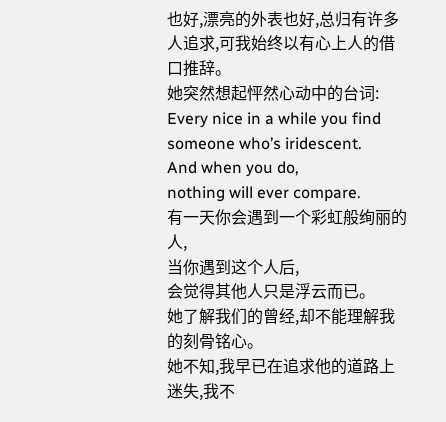也好,漂亮的外表也好,总归有许多人追求,可我始终以有心上人的借口推辞。
她突然想起怦然心动中的台词:
Every nice in a while you find someone who’s iridescent.
And when you do,
nothing will ever compare.
有一天你会遇到一个彩虹般绚丽的人,
当你遇到这个人后,
会觉得其他人只是浮云而已。
她了解我们的曾经,却不能理解我的刻骨铭心。
她不知,我早已在追求他的道路上迷失,我不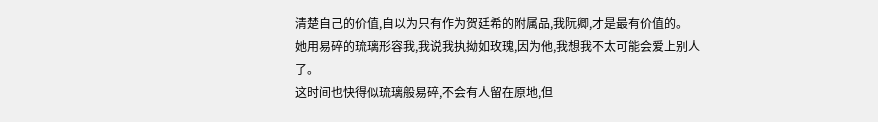清楚自己的价值,自以为只有作为贺廷希的附属品,我阮卿,才是最有价值的。
她用易碎的琉璃形容我,我说我执拗如玫瑰,因为他,我想我不太可能会爱上别人了。
这时间也快得似琉璃般易碎,不会有人留在原地,但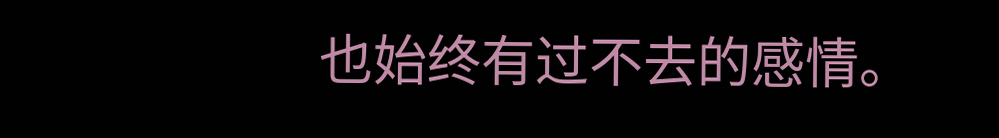也始终有过不去的感情。